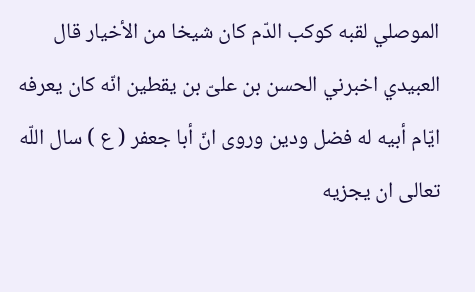الموصلي لقبه كوكب الدّم كان شيخا من الأخيار قال العبيدي اخبرني الحسن بن علىّ بن يقطين انّه كان يعرفه ايّام أبيه له فضل ودين وروى انّ أبا جعفر ( ع ) سال اللّه تعالى ان يجزيه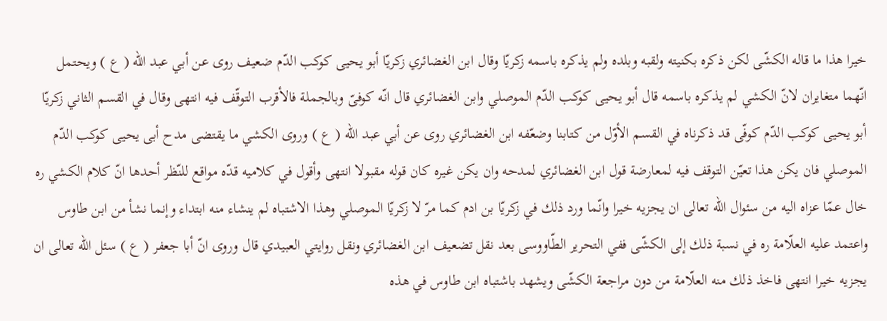خيرا هذا ما قاله الكشّى لكن ذكره بكنيته ولقبه وبلده ولم يذكره باسمه زكريّا وقال ابن الغضائري زكريّا أبو يحيى كوكب الدّم ضعيف روى عن أبي عبد اللّه ( ع ) ويحتمل انّهما متغايران لانّ الكشي لم يذكره باسمه قال أبو يحيى كوكب الدّم الموصلي وابن الغضائري قال انّه كوفىّ وبالجملة فالأقرب التوقّف فيه انتهى وقال في القسم الثاني زكريّا أبو يحيى كوكب الدّم كوفّى قد ذكرناه في القسم الأوّل من كتابنا وضعّفه ابن الغضائري روى عن أبي عبد اللّه ( ع ) وروى الكشي ما يقتضى مدح أبى يحيى كوكب الدّم الموصلي فان يكن هذا تعيّن التوقف فيه لمعارضة قول ابن الغضائري لمدحه وان يكن غيره كان قوله مقبولا انتهى وأقول في كلاميه قدّه مواقع للنّظر أحدها انّ كلام الكشي ره خال عمّا عزاه اليه من سئوال اللّه تعالى ان يجزيه خيرا وانّما ورد ذلك في زكريّا بن ادم كما مرّ لا زكريّا الموصلي وهذا الاشتباه لم ينشاء منه ابتداء وإنما نشأ من ابن طاوس واعتمد عليه العلّامة ره في نسبة ذلك إلى الكشّى ففي التحرير الطّاووسى بعد نقل تضعيف ابن الغضائري ونقل روايتي العبيدي قال وروى انّ أبا جعفر ( ع ) سئل اللّه تعالى ان يجزيه خيرا انتهى فاخذ ذلك منه العلّامة من دون مراجعة الكشّى ويشهد باشتباه ابن طاوس في هذه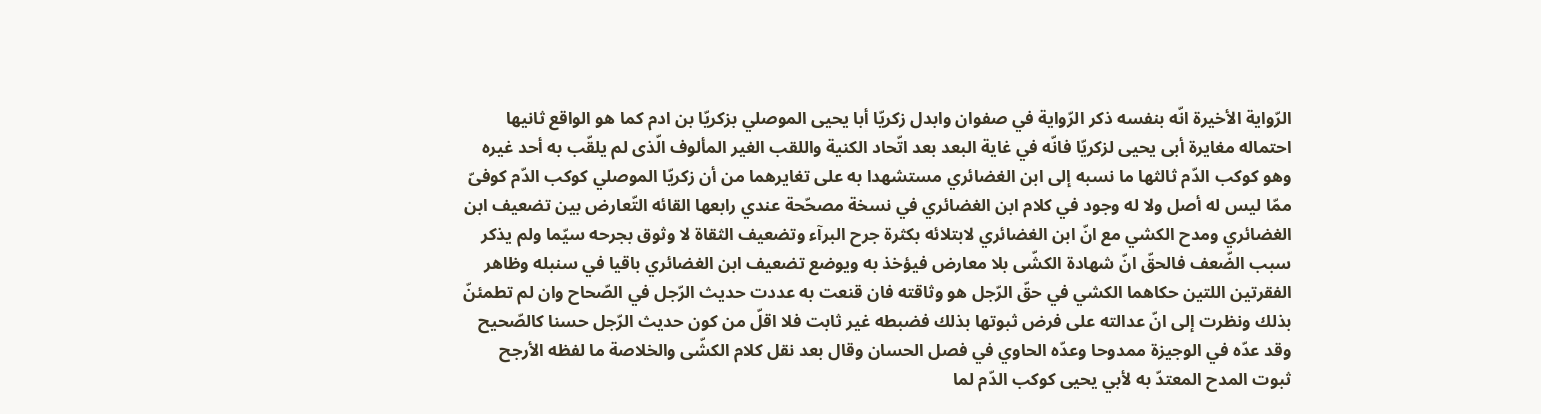الرّواية الأخيرة انّه بنفسه ذكر الرّواية في صفوان وابدل زكريّا أبا يحيى الموصلي بزكريّا بن ادم كما هو الواقع ثانيها احتماله مغايرة أبى يحيى لزكريّا فانّه في غاية البعد بعد اتّحاد الكنية واللقب الغير المألوف الّذى لم يلقّب به أحد غيره وهو كوكب الدّم ثالثها ما نسبه إلى ابن الغضائري مستشهدا به على تغايرهما من أن زكريّا الموصلي كوكب الدّم كوفىّ ممّا ليس له أصل ولا له وجود في كلام ابن الغضائري في نسخة مصحّحة عندي رابعها القائه التّعارض بين تضعيف ابن الغضائري ومدح الكشي مع انّ ابن الغضائري لابتلائه بكثرة جرح البرآء وتضعيف الثقاة لا وثوق بجرحه سيّما ولم يذكر سبب الضّعف فالحقّ انّ شهادة الكشّى بلا معارض فيؤخذ به ويوضع تضعيف ابن الغضائري باقيا في سنبله وظاهر الفقرتين اللتين حكاهما الكشي في حقّ الرّجل هو وثاقته فان قنعت به عددت حديث الرّجل في الصّحاح وان لم تطمئنّ بذلك ونظرت إلى انّ عدالته على فرض ثبوتها بذلك فضبطه غير ثابت فلا اقلّ من كون حديث الرّجل حسنا كالصّحيح وقد عدّه في الوجيزة ممدوحا وعدّه الحاوي في فصل الحسان وقال بعد نقل كلام الكشّى والخلاصة ما لفظه الأرجح ثبوت المدح المعتدّ به لأبي يحيى كوكب الدّم لما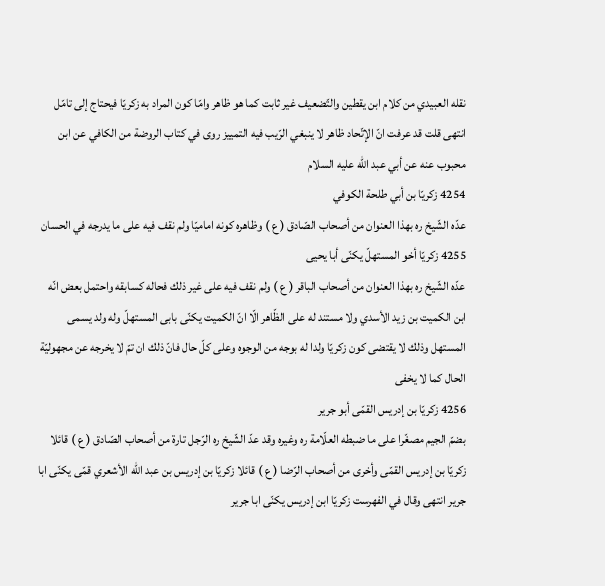نقله العبيدي من كلام ابن يقطين والتّضعيف غير ثابت كما هو ظاهر وامّا كون المراد به زكريّا فيحتاج إلى تامّل انتهى قلت قد عرفت انّ الإتّحاد ظاهر لا ينبغي الرّيب فيه التمييز روى في كتاب الروضة من الكافي عن ابن محبوب عنه عن أبي عبد اللّه عليه السلام
4254 زكريّا بن أبي طلحة الكوفي
عدّه الشّيخ ره بهذا العنوان من أصحاب الصّادق ( ع ) وظاهره كونه اماميّا ولم نقف فيه على ما يدرجه في الحسان
4255 زكريّا أخو المستهلّ يكنّى أبا يحيى
عدّه الشّيخ ره بهذا العنوان من أصحاب الباقر ( ع ) ولم نقف فيه على غير ذلك فحاله كسابقه واحتمل بعض انّه ابن الكميت بن زيد الأسدي ولا مستند له على الظّاهر الّا انّ الكميت يكنّى بابى المستهلّ وله ولد يسمى المستهل وذلك لا يقتضى كون زكريّا ولدا له بوجه من الوجوه وعلى كلّ حال فانّ ذلك ان تمّ لا يخرجه عن مجهوليّة الحال كما لا يخفى
4256 زكريّا بن إدريس القمّى أبو جرير
بضمّ الجيم مصغّرا على ما ضبطه العلّامة ره وغيره وقد عدّ الشّيخ ره الرّجل تارة من أصحاب الصّادق ( ع ) قائلا زكريّا بن إدريس القمّى وأخرى من أصحاب الرّضا ( ع ) قائلا زكريّا بن إدريس بن عبد اللّه الأشعري قمّى يكنّى ابا جرير انتهى وقال في الفهرست زكريّا ابن إدريس يكنّى ابا جرير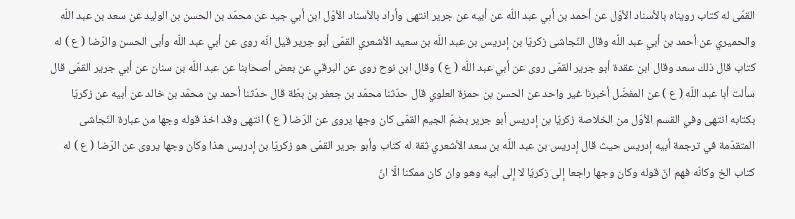القمّى له كتاب رويناه بالأسناد الأوّل عن أحمد بن أبي عبد اللّه عن أبيه عن جرير انتهى وأراد بالأسناد الأوّل ابن أبي جيد عن محمّد بن الحسن بن الوليد عن سعد بن عبد اللّه والحميري عن أحمد بن أبي عبد اللّه وقال النّجاشى زكريّا بن إدريس بن عبد اللّه بن سعيد الأشعري القمّى أبو جرير قيل انّه روى عن أبي عبد اللّه وأبى الحسن والرّضا ( ع ) له كتاب قال ذلك سعد وقال ابن عقدة أبو جرير القمّى روى عن أبي عبد اللّه ( ع ) وقال ابن نوح روى عن البرقي عن بعض أصحابنا عن عبد اللّه بن سنان عن أبي جرير القمّى قال سألت أبا عبد اللّه ( ع ) عن المفضّل أخبرنا غير واحد عن الحسن بن حمزة العلوي قال حدّثنا محمّد بن جعفر بن بطّة قال حدّثنا أحمد بن محمّد بن خالد عن أبيه عن زكريّا بكتابه انتهى وفي القسم الأوّل من الخلاصة زكريّا بن إدريس أبو جرير بضمّ الجيم القمّى كان وجها يروى عن الرّضا ( ع ) انتهى وقد اخذ قوله وجها من عبارة النّجاشى المتقدّمة في ترجمة أبيه إدريس حيث قال إدريس بن عبد اللّه بن سعد الأشعري ثقة له كتاب وأبو جرير القمّى هو زكريّا بن إدريس هذا وكان وجها يروى عن الرّضا ( ع ) له كتاب الخ وكانّه فهم انّ قوله وكان وجها راجعا إلى زكريّا لا إلى أبيه وهو وان كان ممكنا الّا انّ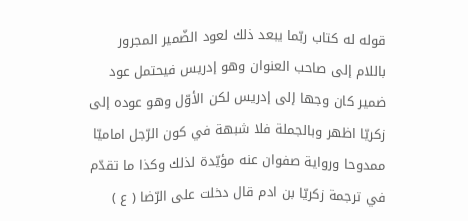قوله له كتاب ربّما يبعد ذلك لعود الضّمير المجرور باللام إلى صاحب العنوان وهو إدريس فيحتمل عود ضمير كان وجها إلى إدريس لكن الأوّل وهو عوده إلى زكريّا اظهر وبالجملة فلا شبهة في كون الرّجل اماميّا ممدوحا ورواية صفوان عنه مؤيّدة لذلك وكذا ما تقدّم في ترجمة زكريّا بن ادم قال دخلت على الرّضا ( ع )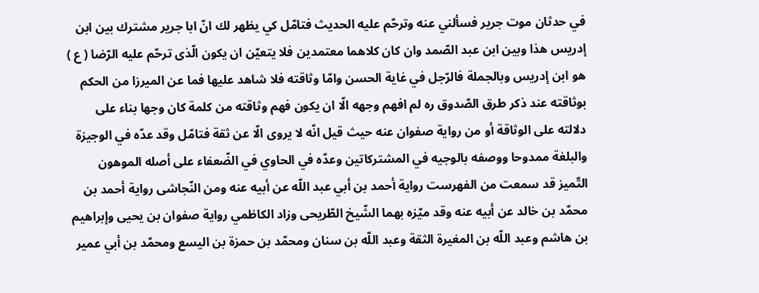في حدثان موت جرير فسألني عنه وترحّم عليه الحديث فتامّل كي يظهر لك انّ ابا جرير مشترك بين ابن إدريس هذا وبين ابن عبد الصّمد وان كان كلاهما معتمدين فلا يتعيّن ان يكون الّذى ترحّم عليه الرّضا ( ع ) هو ابن إدريس وبالجملة فالرّجل في غاية الحسن وامّا وثاقته فلا شاهد عليها فما عن الميرزا من الحكم بوثاقته عند ذكر طرق الصّدوق ره لم افهم وجهه الّا ان يكون فهم وثاقته من كلمة كان وجها بناء على دلالته على الوثاقة أو من رواية صفوان عنه حيث قيل انّه لا يروى الّا عن ثقة فتامّل وقد عدّه في الوجيزة والبلغة ممدوحا ووصفه بالوجيه في المشتركاتين وعدّه في الحاوي في الضّعفاء على أصله الموهون التّميز قد سمعت من الفهرست رواية أحمد بن أبي عبد اللّه عن أبيه عنه ومن النّجاشى رواية أحمد بن محمّد بن خالد عن أبيه عنه وقد ميّزه بهما الشّيخ الطّريحى وزاد الكاظمي رواية صفوان بن يحيى وإبراهيم بن هاشم وعبد اللّه بن المغيرة الثقة وعبد اللّه بن سنان ومحمّد بن حمزة بن اليسع ومحمّد بن أبي عمير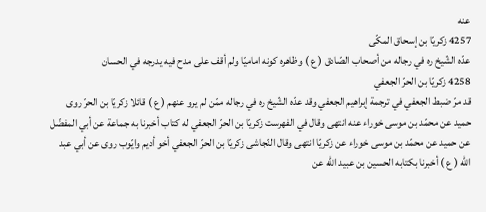عنه
4257 زكريّا بن إسحاق المكّى
عدّه الشّيخ ره في رجاله من أصحاب الصّادق ( ع ) وظاهره كونه اماميّا ولم أقف على مدح فيه يدرجه في الحسان
4258 زكريّا بن الحرّ الجعفي
قد مرّ ضبط الجعفي في ترجمة إبراهيم الجعفي وقد عدّه الشّيخ ره في رجاله ممّن لم يرو عنهم ( ع ) قائلا زكريّا بن الحرّ روى حميد عن محمّد بن موسى خوراء عنه انتهى وقال في الفهرست زكريّا بن الحرّ الجعفي له كتاب أخبرنا به جماعة عن أبي المفضّل عن حميد عن محمّد بن موسى خوراء عن زكريّا انتهى وقال النّجاشى زكريّا بن الحرّ الجعفي أخو أديم وايّوب روى عن أبي عبد اللّه ( ع ) أخبرنا بكتابه الحسين بن عبيد اللّه عن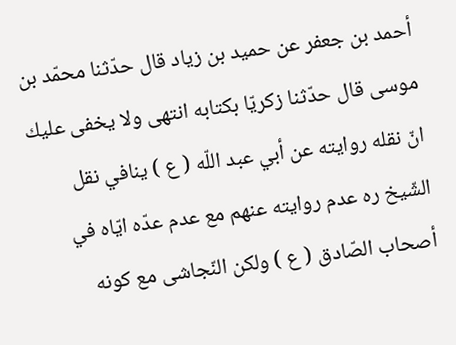أحمد بن جعفر عن حميد بن زياد قال حدّثنا محمّد بن موسى قال حدّثنا زكريّا بكتابه انتهى ولا يخفى عليك انّ نقله روايته عن أبي عبد اللّه ( ع ) ينافي نقل الشّيخ ره عدم روايته عنهم مع عدم عدّه ايّاه في أصحاب الصّادق ( ع ) ولكن النّجاشى مع كونه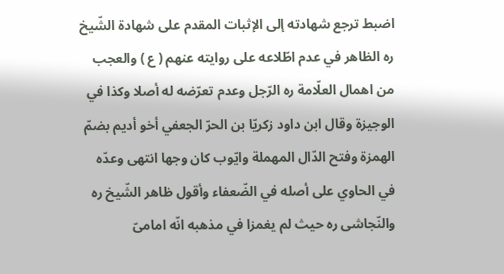اضبط ترجع شهادته إلى الإثبات المقدم على شهادة الشّيخ ره الظاهر في عدم اطّلاعه على روايته عنهم ( ع ) والعجب من اهمال العلّامة ره الرّجل وعدم تعرّضه له أصلا وكذا في الوجيزة وقال ابن داود زكريّا بن الحرّ الجعفي أخو أديم بضمّ الهمزة وفتح الدّال المهملة وايّوب كان وجها انتهى وعدّه في الحاوي على أصله في الضّعفاء وأقول ظاهر الشّيخ ره والنّجاشى ره حيث لم يغمزا في مذهبه انّه امامىّ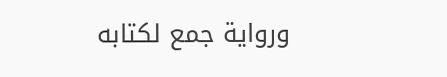ورواية جمع لكتابه